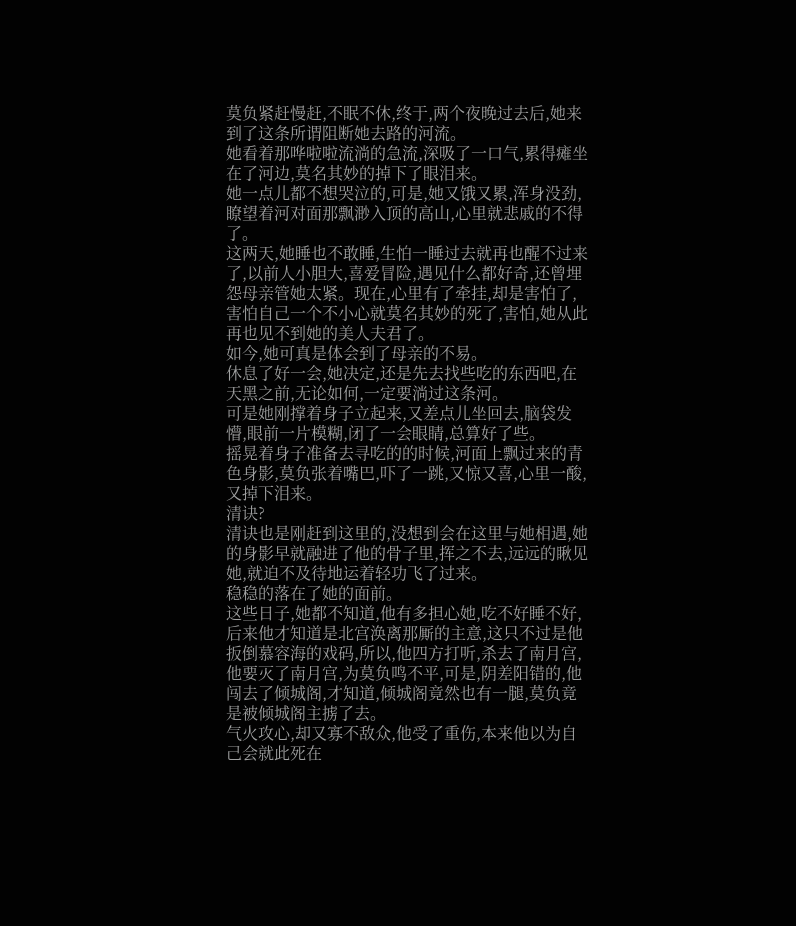莫负紧赶慢赶,不眠不休,终于,两个夜晚过去后,她来到了这条所谓阻断她去路的河流。
她看着那哗啦啦流淌的急流,深吸了一口气,累得瘫坐在了河边,莫名其妙的掉下了眼泪来。
她一点儿都不想哭泣的,可是,她又饿又累,浑身没劲,瞭望着河对面那飘渺入顶的高山,心里就悲戚的不得了。
这两天,她睡也不敢睡,生怕一睡过去就再也醒不过来了,以前人小胆大,喜爱冒险,遇见什么都好奇,还曾埋怨母亲管她太紧。现在,心里有了牵挂,却是害怕了,害怕自己一个不小心就莫名其妙的死了,害怕,她从此再也见不到她的美人夫君了。
如今,她可真是体会到了母亲的不易。
休息了好一会,她决定,还是先去找些吃的东西吧,在天黑之前,无论如何,一定要淌过这条河。
可是她刚撑着身子立起来,又差点儿坐回去,脑袋发懵,眼前一片模糊,闭了一会眼睛,总算好了些。
摇晃着身子准备去寻吃的的时候,河面上飘过来的青色身影,莫负张着嘴巴,吓了一跳,又惊又喜,心里一酸,又掉下泪来。
清诀?
清诀也是刚赶到这里的,没想到会在这里与她相遇,她的身影早就融进了他的骨子里,挥之不去,远远的瞅见她,就迫不及待地运着轻功飞了过来。
稳稳的落在了她的面前。
这些日子,她都不知道,他有多担心她,吃不好睡不好,后来他才知道是北宫涣离那厮的主意,这只不过是他扳倒慕容海的戏码,所以,他四方打听,杀去了南月宫,他要灭了南月宫,为莫负鸣不平,可是,阴差阳错的,他闯去了倾城阁,才知道,倾城阁竟然也有一腿,莫负竟是被倾城阁主掳了去。
气火攻心,却又寡不敌众,他受了重伤,本来他以为自己会就此死在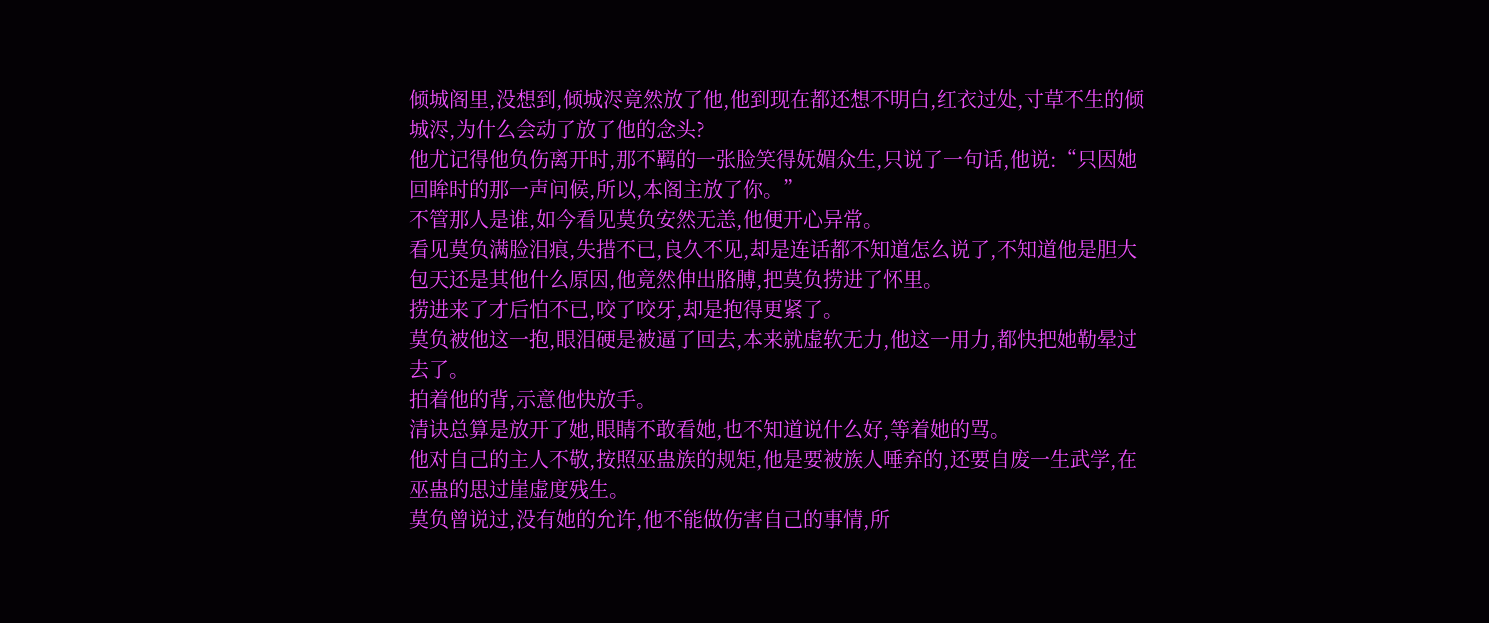倾城阁里,没想到,倾城浕竟然放了他,他到现在都还想不明白,红衣过处,寸草不生的倾城浕,为什么会动了放了他的念头?
他尤记得他负伤离开时,那不羁的一张脸笑得妩媚众生,只说了一句话,他说:“只因她回眸时的那一声问候,所以,本阁主放了你。”
不管那人是谁,如今看见莫负安然无恙,他便开心异常。
看见莫负满脸泪痕,失措不已,良久不见,却是连话都不知道怎么说了,不知道他是胆大包天还是其他什么原因,他竟然伸出胳膊,把莫负捞进了怀里。
捞进来了才后怕不已,咬了咬牙,却是抱得更紧了。
莫负被他这一抱,眼泪硬是被逼了回去,本来就虚软无力,他这一用力,都快把她勒晕过去了。
拍着他的背,示意他快放手。
清诀总算是放开了她,眼睛不敢看她,也不知道说什么好,等着她的骂。
他对自己的主人不敬,按照巫蛊族的规矩,他是要被族人唾弃的,还要自废一生武学,在巫蛊的思过崖虚度残生。
莫负曾说过,没有她的允许,他不能做伤害自己的事情,所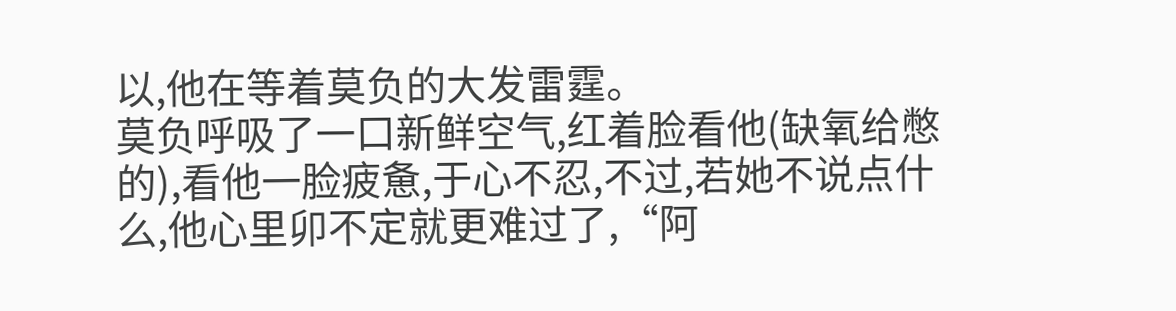以,他在等着莫负的大发雷霆。
莫负呼吸了一口新鲜空气,红着脸看他(缺氧给憋的),看他一脸疲惫,于心不忍,不过,若她不说点什么,他心里卯不定就更难过了,“阿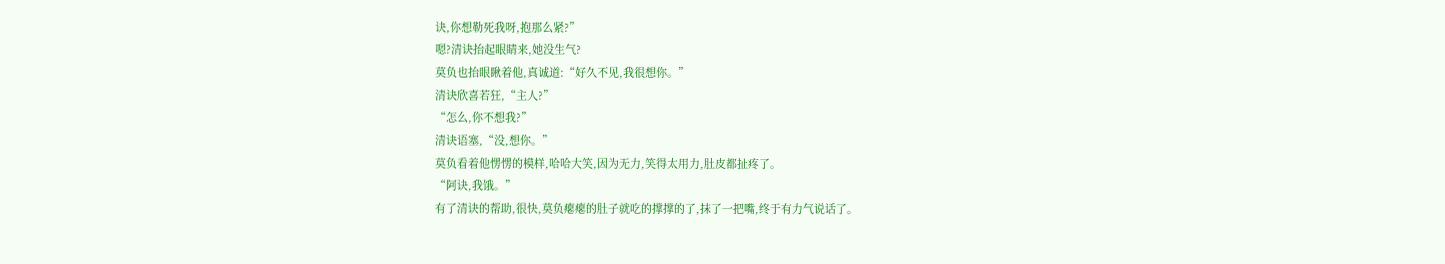诀,你想勒死我呀,抱那么紧?”
嗯?清诀抬起眼睛来,她没生气?
莫负也抬眼瞅着他,真诚道:“好久不见,我很想你。”
清诀欣喜若狂,“主人?”
“怎么,你不想我?”
清诀语塞,“没,想你。”
莫负看着他愣愣的模样,哈哈大笑,因为无力,笑得太用力,肚皮都扯疼了。
“阿诀,我饿。”
有了清诀的帮助,很快,莫负瘪瘪的肚子就吃的撑撑的了,抹了一把嘴,终于有力气说话了。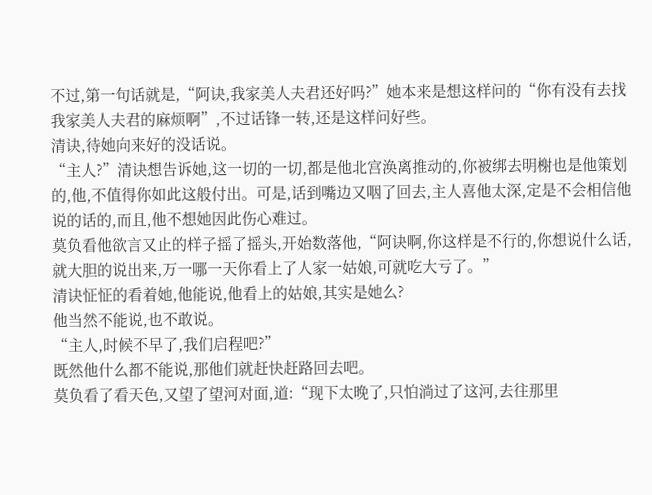不过,第一句话就是,“阿诀,我家美人夫君还好吗?”她本来是想这样问的“你有没有去找我家美人夫君的麻烦啊”,不过话锋一转,还是这样问好些。
清诀,待她向来好的没话说。
“主人?”清诀想告诉她,这一切的一切,都是他北宫涣离推动的,你被绑去明榭也是他策划的,他,不值得你如此这般付出。可是,话到嘴边又咽了回去,主人喜他太深,定是不会相信他说的话的,而且,他不想她因此伤心难过。
莫负看他欲言又止的样子摇了摇头,开始数落他,“阿诀啊,你这样是不行的,你想说什么话,就大胆的说出来,万一哪一天你看上了人家一姑娘,可就吃大亏了。”
清诀怔怔的看着她,他能说,他看上的姑娘,其实是她么?
他当然不能说,也不敢说。
“主人,时候不早了,我们启程吧?”
既然他什么都不能说,那他们就赶快赶路回去吧。
莫负看了看天色,又望了望河对面,道:“现下太晚了,只怕淌过了这河,去往那里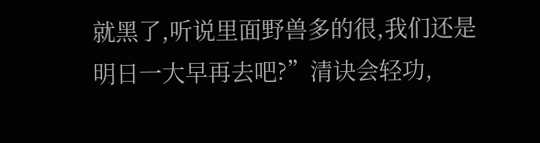就黑了,听说里面野兽多的很,我们还是明日一大早再去吧?”清诀会轻功,